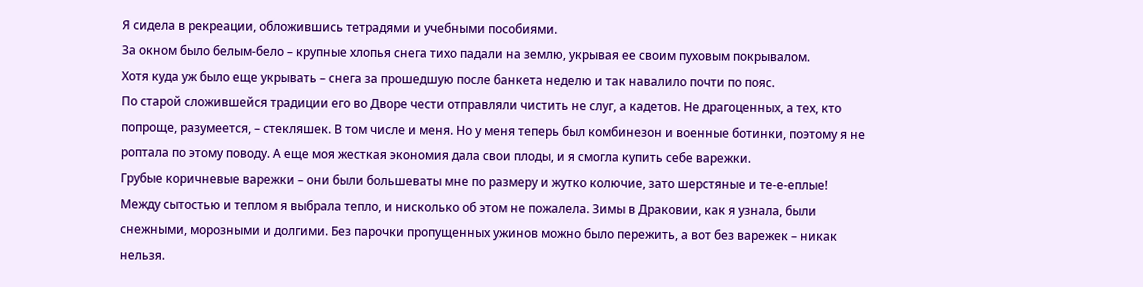Я сидела в рекреации, обложившись тетрадями и учебными пособиями.
За окном было белым-бело – крупные хлопья снега тихо падали на землю, укрывая ее своим пуховым покрывалом.
Хотя куда уж было еще укрывать – снега за прошедшую после банкета неделю и так навалило почти по пояс.
По старой сложившейся традиции его во Дворе чести отправляли чистить не слуг, а кадетов. Не драгоценных, а тех, кто попроще, разумеется, – стекляшек. В том числе и меня. Но у меня теперь был комбинезон и военные ботинки, поэтому я не роптала по этому поводу. А еще моя жесткая экономия дала свои плоды, и я смогла купить себе варежки.
Грубые коричневые варежки – они были большеваты мне по размеру и жутко колючие, зато шерстяные и те-е-еплые!
Между сытостью и теплом я выбрала тепло, и нисколько об этом не пожалела. Зимы в Драковии, как я узнала, были снежными, морозными и долгими. Без парочки пропущенных ужинов можно было пережить, а вот без варежек – никак нельзя.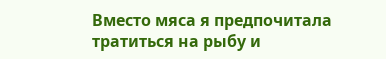Вместо мяса я предпочитала тратиться на рыбу и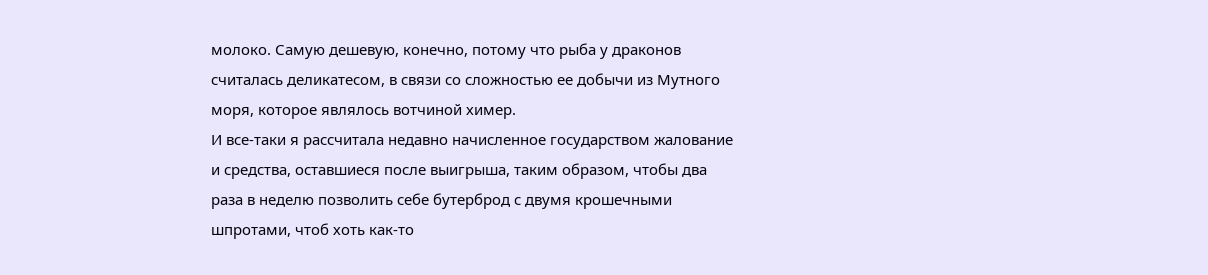молоко. Самую дешевую, конечно, потому что рыба у драконов считалась деликатесом, в связи со сложностью ее добычи из Мутного моря, которое являлось вотчиной химер.
И все-таки я рассчитала недавно начисленное государством жалование и средства, оставшиеся после выигрыша, таким образом, чтобы два раза в неделю позволить себе бутерброд с двумя крошечными шпротами, чтоб хоть как-то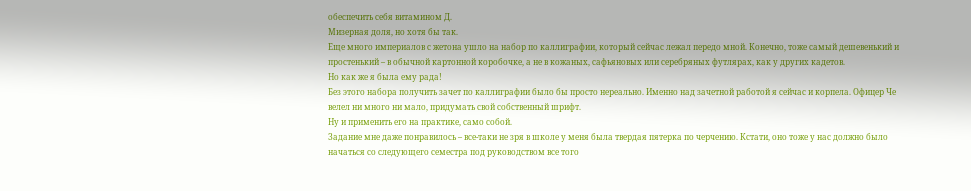обеспечить себя витамином Д.
Мизерная доля, но хотя бы так.
Еще много империалов с жетона ушло на набор по каллиграфии, который сейчас лежал передо мной. Конечно, тоже самый дешевенький и простенький – в обычной картонной коробочке, а не в кожаных, сафьяновых или серебряных футлярах, как у других кадетов.
Но как же я была ему рада!
Без этого набора получить зачет по каллиграфии было бы просто нереально. Именно над зачетной работой я сейчас и корпела. Офицер Че велел ни много ни мало, придумать свой собственный шрифт.
Ну и применить его на практике, само собой.
Задание мне даже понравилось – все-таки не зря в школе у меня была твердая пятерка по черчению. Кстати, оно тоже у нас должно было начаться со следующего семестра под руководством все того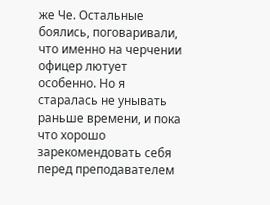же Че. Остальные боялись, поговаривали, что именно на черчении офицер лютует особенно. Но я старалась не унывать раньше времени, и пока что хорошо зарекомендовать себя перед преподавателем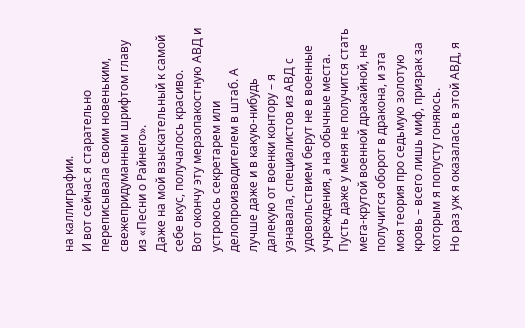на каллиграфии.
И вот сейчас я старательно переписывала своим новеньким, свежепридуманным шрифтом главу из «Песни о Райнего».
Даже на мой взыскательный к самой себе вкус, получалось красиво.
Вот окончу эту мерзопакостную АВД и устроюсь секретарем или делопроизводителем в штаб. А лучше даже и в какую-нибудь далекую от военки контору – я узнавала, специалистов из АВД с удовольствием берут не в военные учреждения, а на обычные места.
Пусть даже у меня не получится стать мега-крутой военной дракайной, не получится оборот в дракона, и эта моя теория про седьмую золотую кровь – всего лишь миф, призрак за которым я попусту гоняюсь.
Но раз уж я оказалась в этой АВД, я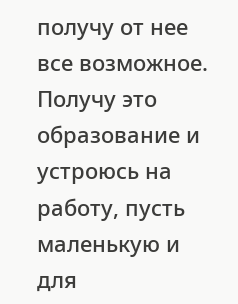получу от нее все возможное. Получу это образование и устроюсь на работу, пусть маленькую и для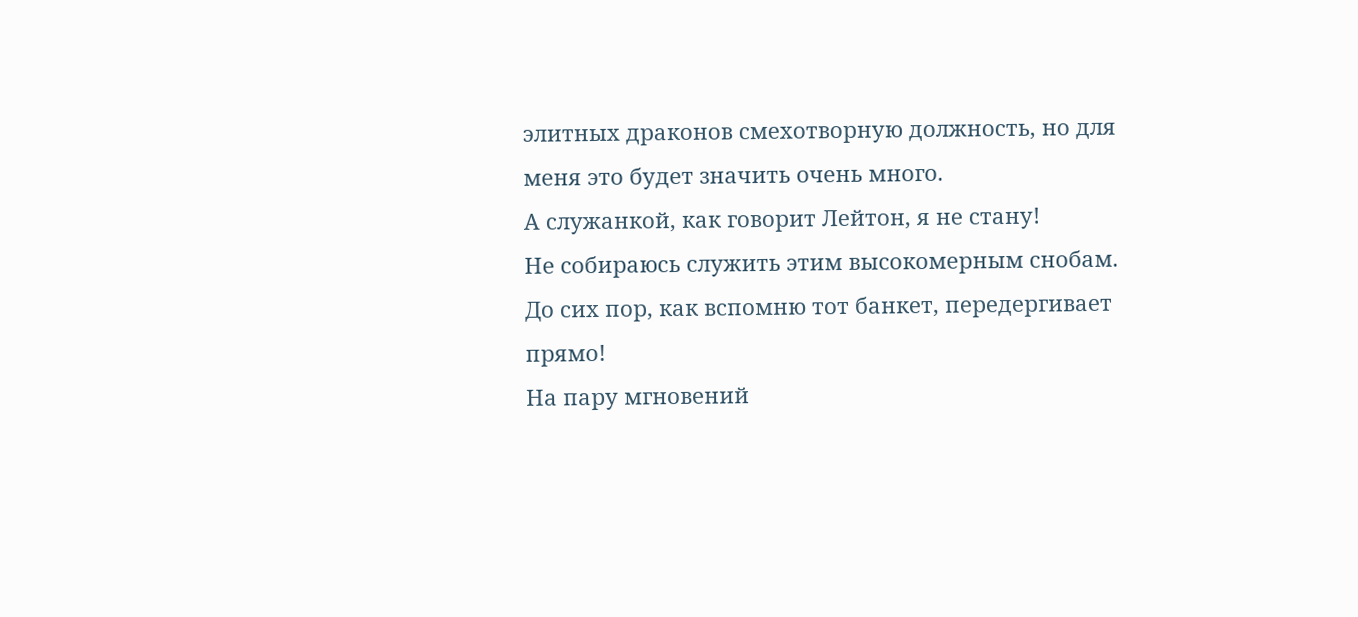элитных драконов смехотворную должность, но для меня это будет значить очень много.
А служанкой, как говорит Лейтон, я не стану!
Не собираюсь служить этим высокомерным снобам.
До сих пор, как вспомню тот банкет, передергивает прямо!
На пару мгновений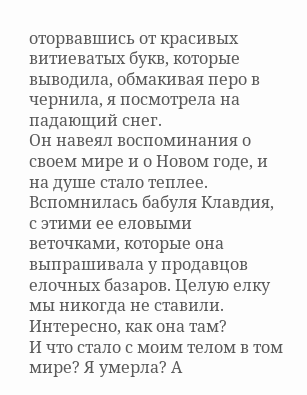оторвавшись от красивых витиеватых букв, которые выводила, обмакивая перо в чернила, я посмотрела на падающий снег.
Он навеял воспоминания о своем мире и о Новом годе, и на душе стало теплее.
Вспомнилась бабуля Клавдия, с этими ее еловыми веточками, которые она выпрашивала у продавцов елочных базаров. Целую елку мы никогда не ставили.
Интересно, как она там?
И что стало с моим телом в том мире? Я умерла? А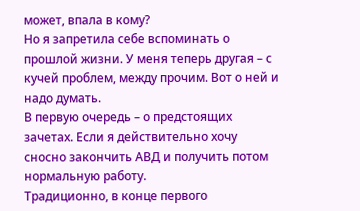может, впала в кому?
Но я запретила себе вспоминать о прошлой жизни. У меня теперь другая – с кучей проблем, между прочим. Вот о ней и надо думать.
В первую очередь – о предстоящих зачетах. Если я действительно хочу сносно закончить АВД и получить потом нормальную работу.
Традиционно, в конце первого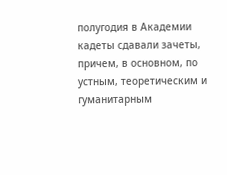полугодия в Академии кадеты сдавали зачеты, причем, в основном, по устным, теоретическим и гуманитарным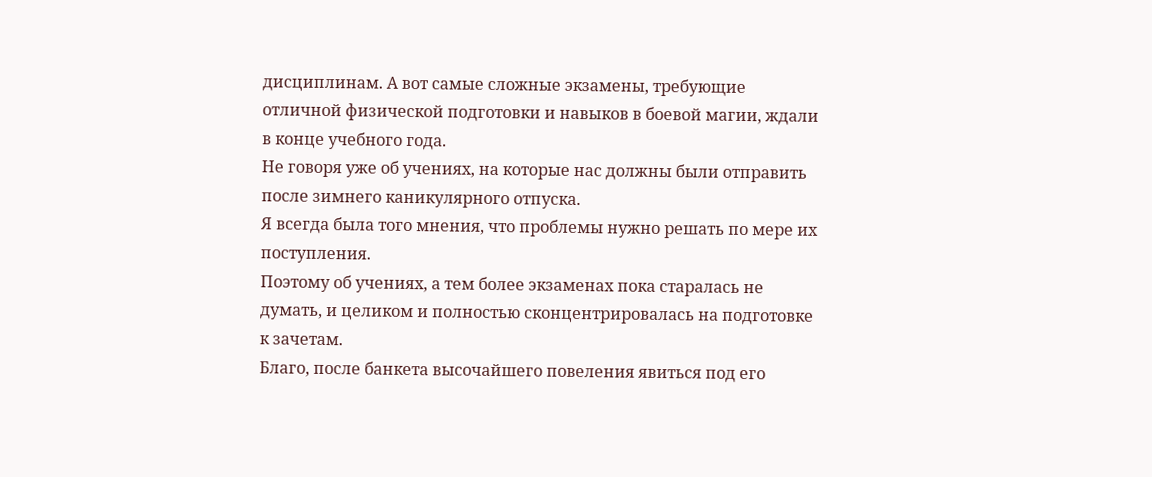дисциплинам. А вот самые сложные экзамены, требующие отличной физической подготовки и навыков в боевой магии, ждали в конце учебного года.
Не говоря уже об учениях, на которые нас должны были отправить после зимнего каникулярного отпуска.
Я всегда была того мнения, что проблемы нужно решать по мере их поступления.
Поэтому об учениях, а тем более экзаменах пока старалась не думать, и целиком и полностью сконцентрировалась на подготовке к зачетам.
Благо, после банкета высочайшего повеления явиться под его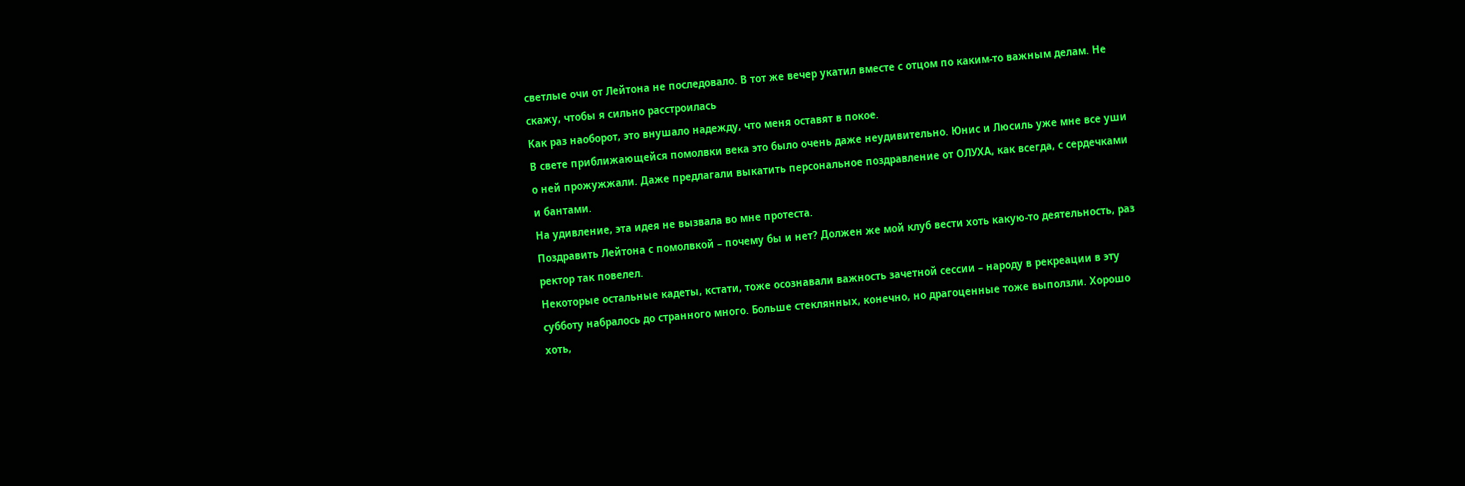светлые очи от Лейтона не последовало. В тот же вечер укатил вместе с отцом по каким-то важным делам. Не скажу, чтобы я сильно расстроилась
Как раз наоборот, это внушало надежду, что меня оставят в покое.
В свете приближающейся помолвки века это было очень даже неудивительно. Юнис и Люсиль уже мне все уши о ней прожужжали. Даже предлагали выкатить персональное поздравление от ОЛУХА, как всегда, с сердечками и бантами.
На удивление, эта идея не вызвала во мне протеста.
Поздравить Лейтона с помолвкой – почему бы и нет? Должен же мой клуб вести хоть какую-то деятельность, раз ректор так повелел.
Некоторые остальные кадеты, кстати, тоже осознавали важность зачетной сессии – народу в рекреации в эту субботу набралось до странного много. Больше стеклянных, конечно, но драгоценные тоже выползли. Хорошо хоть,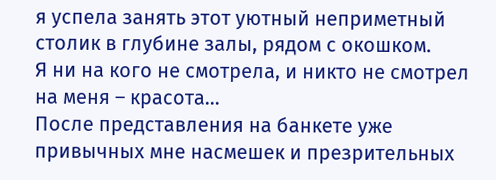я успела занять этот уютный неприметный столик в глубине залы, рядом с окошком.
Я ни на кого не смотрела, и никто не смотрел на меня – красота…
После представления на банкете уже привычных мне насмешек и презрительных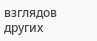взглядов других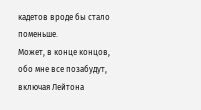кадетов вроде бы стало поменьше.
Может, в конце концов, обо мне все позабудут, включая Лейтона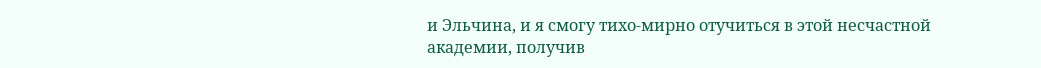и Эльчина, и я смогу тихо-мирно отучиться в этой несчастной академии, получив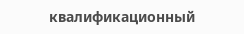квалификационный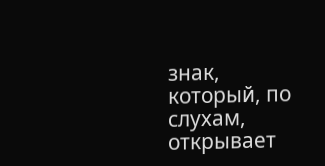знак, который, по слухам, открывает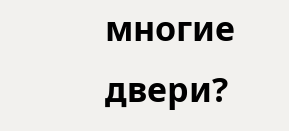многие двери?